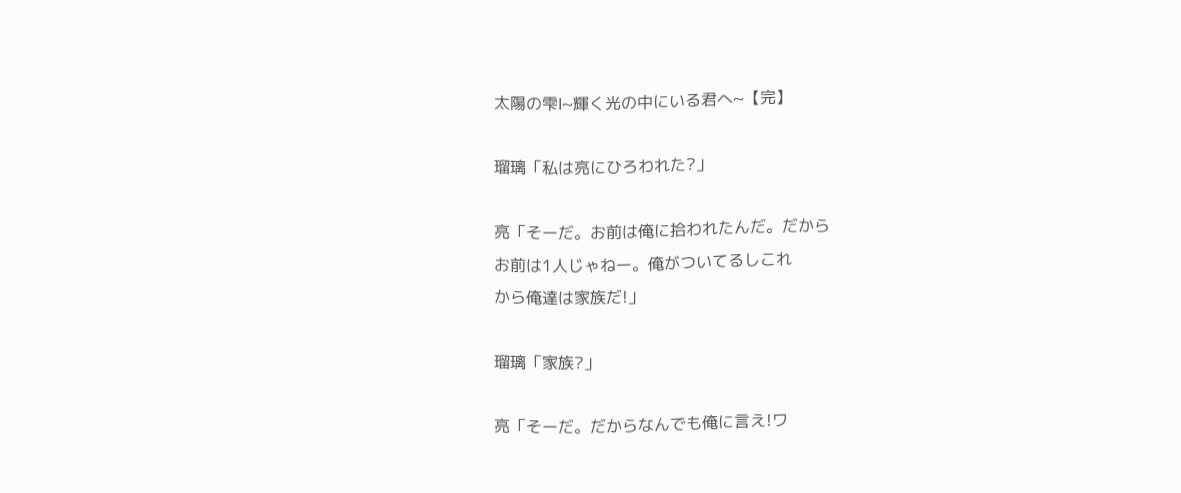太陽の雫Ⅰ~輝く光の中にいる君へ~【完】

瑠璃「私は亮にひろわれた?」

亮「そーだ。お前は俺に拾われたんだ。だから
お前は1人じゃねー。俺がついてるしこれ
から俺達は家族だ!」

瑠璃「家族?」

亮「そーだ。だからなんでも俺に言え!ワ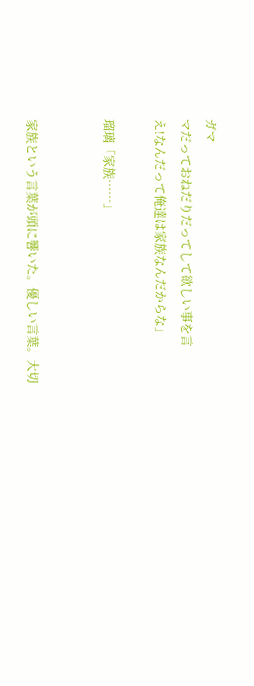ガマ
マだっておねだりだってして欲しい事を言
え!なんだって俺達は家族なんだからな」

瑠璃「家族……」


家族という言葉が頭に響いた。優しい言葉。大切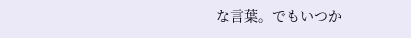な言葉。でもいつか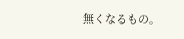無くなるもの。